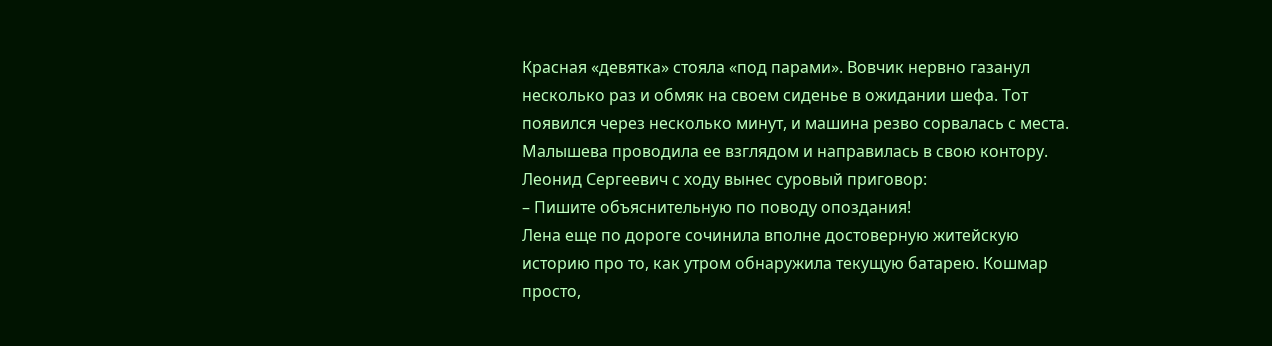Красная «девятка» стояла «под парами». Вовчик нервно газанул несколько раз и обмяк на своем сиденье в ожидании шефа. Тот появился через несколько минут, и машина резво сорвалась с места. Малышева проводила ее взглядом и направилась в свою контору.
Леонид Сергеевич с ходу вынес суровый приговор:
– Пишите объяснительную по поводу опоздания!
Лена еще по дороге сочинила вполне достоверную житейскую историю про то, как утром обнаружила текущую батарею. Кошмар просто,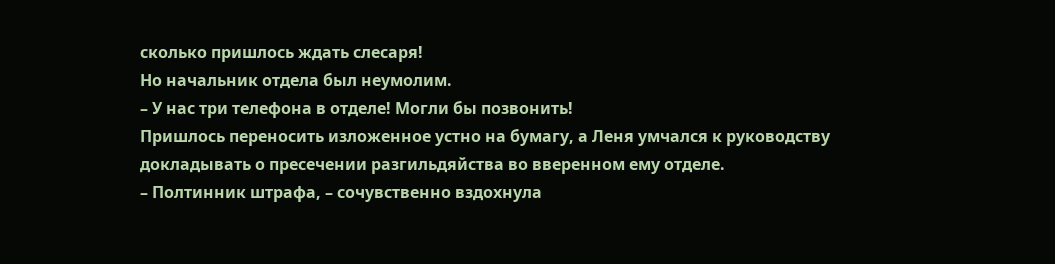сколько пришлось ждать слесаря!
Но начальник отдела был неумолим.
– У нас три телефона в отделе! Могли бы позвонить!
Пришлось переносить изложенное устно на бумагу, а Леня умчался к руководству докладывать о пресечении разгильдяйства во вверенном ему отделе.
– Полтинник штрафа, – сочувственно вздохнула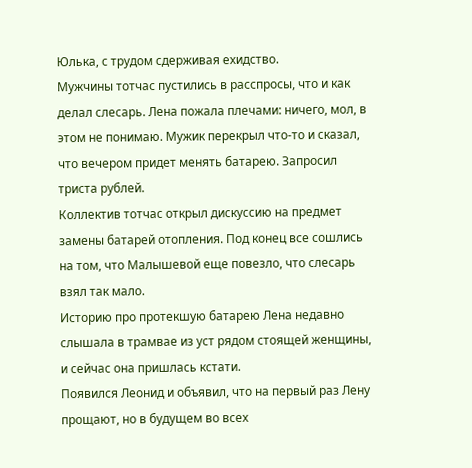Юлька, с трудом сдерживая ехидство.
Мужчины тотчас пустились в расспросы, что и как делал слесарь. Лена пожала плечами: ничего, мол, в этом не понимаю. Мужик перекрыл что-то и сказал, что вечером придет менять батарею. Запросил триста рублей.
Коллектив тотчас открыл дискуссию на предмет замены батарей отопления. Под конец все сошлись на том, что Малышевой еще повезло, что слесарь взял так мало.
Историю про протекшую батарею Лена недавно слышала в трамвае из уст рядом стоящей женщины, и сейчас она пришлась кстати.
Появился Леонид и объявил, что на первый раз Лену прощают, но в будущем во всех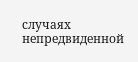случаях непредвиденной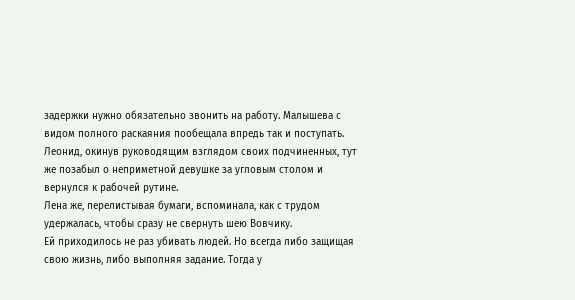задержки нужно обязательно звонить на работу. Малышева с видом полного раскаяния пообещала впредь так и поступать.
Леонид, окинув руководящим взглядом своих подчиненных, тут же позабыл о неприметной девушке за угловым столом и вернулся к рабочей рутине.
Лена же, перелистывая бумаги, вспоминала, как с трудом удержалась, чтобы сразу не свернуть шею Вовчику.
Ей приходилось не раз убивать людей. Но всегда либо защищая свою жизнь, либо выполняя задание. Тогда у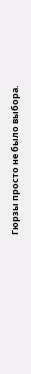Гюрзы просто не было выбора.